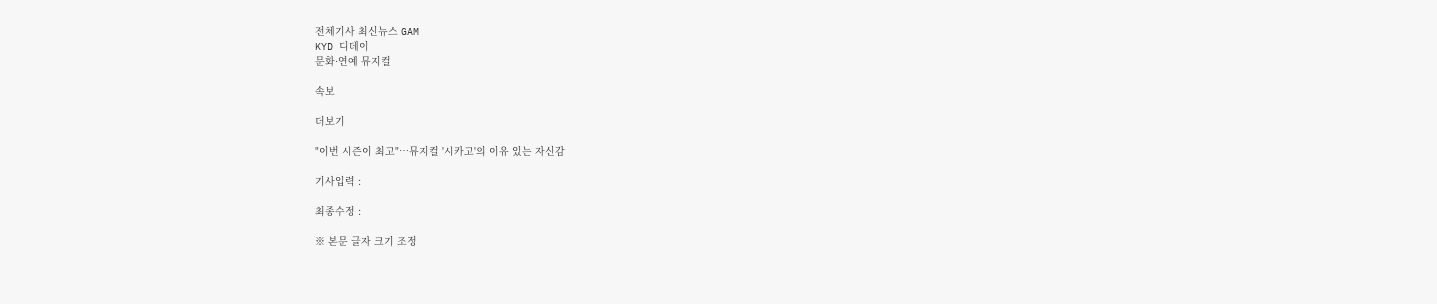전체기사 최신뉴스 GAM
KYD 디데이
문화·연예 뮤지컬

속보

더보기

"이번 시즌이 최고"…뮤지컬 '시카고'의 이유 있는 자신감

기사입력 :

최종수정 :

※ 본문 글자 크기 조정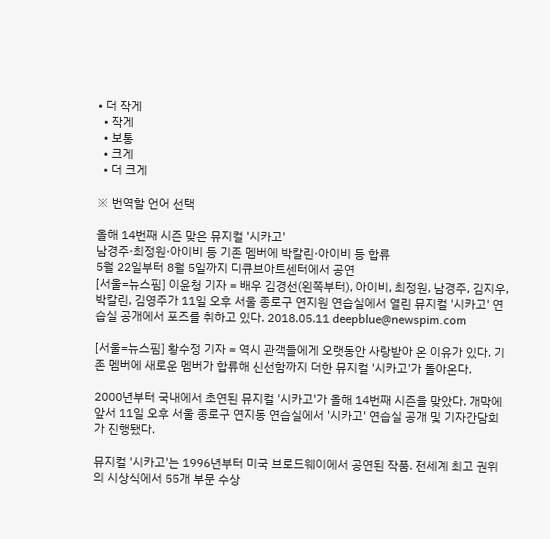• 더 작게
  • 작게
  • 보통
  • 크게
  • 더 크게

※ 번역할 언어 선택

올해 14번째 시즌 맞은 뮤지컬 '시카고'
남경주·최정원·아이비 등 기존 멤버에 박칼린·아이비 등 합류
5월 22일부터 8월 5일까지 디큐브아트센터에서 공연
[서울=뉴스핌] 이윤청 기자 = 배우 김경선(왼쪽부터), 아이비, 최정원, 남경주, 김지우, 박칼린, 김영주가 11일 오후 서울 종로구 연지원 연습실에서 열린 뮤지컬 '시카고' 연습실 공개에서 포즈를 취하고 있다. 2018.05.11 deepblue@newspim.com

[서울=뉴스핌] 황수정 기자 = 역시 관객들에게 오랫동안 사랑받아 온 이유가 있다. 기존 멤버에 새로운 멤버가 합류해 신선함까지 더한 뮤지컬 '시카고'가 돌아온다.

2000년부터 국내에서 초연된 뮤지컬 '시카고'가 올해 14번째 시즌을 맞았다. 개막에 앞서 11일 오후 서울 종로구 연지동 연습실에서 '시카고' 연습실 공개 및 기자간담회가 진행됐다.

뮤지컬 '시카고'는 1996년부터 미국 브로드웨이에서 공연된 작품. 전세계 최고 권위의 시상식에서 55개 부문 수상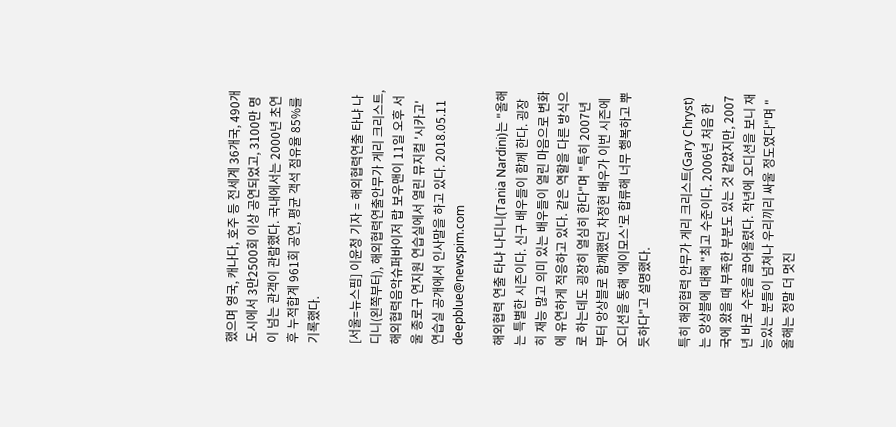했으며 영국, 캐나다, 호주 등 전세계 36개국, 490개도시에서 3만2500회 이상 공연되었고, 3100만 명이 넘는 관객이 관람했다. 국내에서는 2000년 초연 후 누적합계 961회 공연, 평균 객석 점유율 85%를 기록했다.

[서울=뉴스핌] 이윤청 기자 = 해외협력연출 타냐 나디니(왼쪽부터), 해외협력연출안무가 게리 크리스트, 해외협력음악슈퍼바이저 랍 보우맨이 11일 오후 서울 종로구 연지원 연습실에서 열린 뮤지컬 '시카고' 연습실 공개에서 인사말을 하고 있다. 2018.05.11 deepblue@newspim.com

해외협력 연출 타냐 나디니(Tania Nardini)는 "올해는 특별한 시즌이다. 신구 배우들이 함께 한다. 굉장히 재능 많고 의미 있는 배우들이 열린 마음으로 변화에 유연하게 적응하고 있다. 같은 역할을 다른 방식으로 하는데도 굉장히 열심히 한다"며 "특히 2007년부터 앙상블로 함께했던 차정현 배우가 이번 시즌에 오디션을 통해 '에이모스'로 합류해 너무 행복하고 뿌듯하다"고 설명했다.

특히 해외협력 안무가 게리 크리스트(Gary Chryst)는 앙상블에 대해 "최고 수준이다. 2006년 처음 한국에 왔을 때 부족한 부분도 있는 것 같았지만, 2007년 바로 수준을 끌어올렸다. 작년에 오디션을 보니 재능있는 분들이 넘쳐나 우리끼리 싸울 정도였다"며 "올해는 정말 더 멋진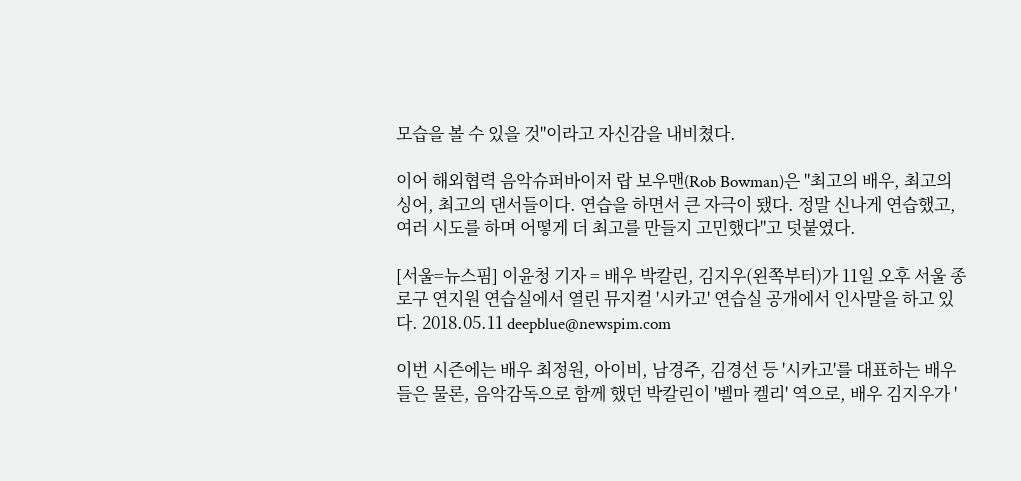모습을 볼 수 있을 것"이라고 자신감을 내비쳤다.

이어 해외협력 음악슈퍼바이저 랍 보우맨(Rob Bowman)은 "최고의 배우, 최고의 싱어, 최고의 댄서들이다. 연습을 하면서 큰 자극이 됐다. 정말 신나게 연습했고, 여러 시도를 하며 어떻게 더 최고를 만들지 고민했다"고 덧붙였다.

[서울=뉴스핌] 이윤청 기자 = 배우 박칼린, 김지우(왼쪽부터)가 11일 오후 서울 종로구 연지원 연습실에서 열린 뮤지컬 '시카고' 연습실 공개에서 인사말을 하고 있다. 2018.05.11 deepblue@newspim.com

이번 시즌에는 배우 최정원, 아이비, 남경주, 김경선 등 '시카고'를 대표하는 배우들은 물론, 음악감독으로 함께 했던 박칼린이 '벨마 켈리' 역으로, 배우 김지우가 '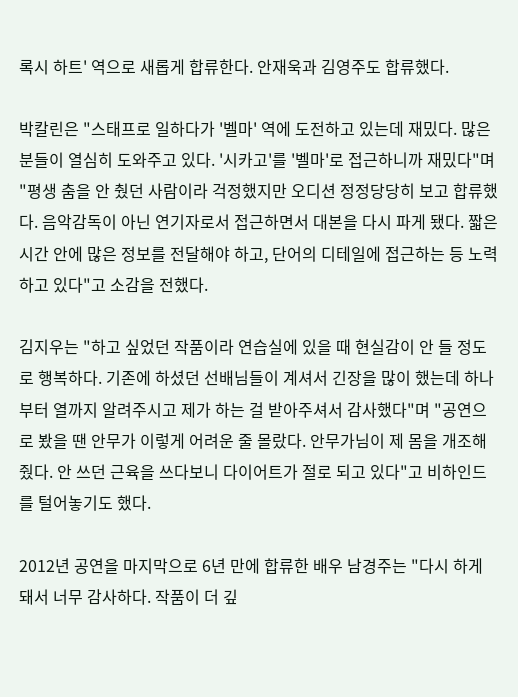록시 하트' 역으로 새롭게 합류한다. 안재욱과 김영주도 합류했다.

박칼린은 "스태프로 일하다가 '벨마' 역에 도전하고 있는데 재밌다. 많은 분들이 열심히 도와주고 있다. '시카고'를 '벨마'로 접근하니까 재밌다"며 "평생 춤을 안 췄던 사람이라 걱정했지만 오디션 정정당당히 보고 합류했다. 음악감독이 아닌 연기자로서 접근하면서 대본을 다시 파게 됐다. 짧은 시간 안에 많은 정보를 전달해야 하고, 단어의 디테일에 접근하는 등 노력하고 있다"고 소감을 전했다.

김지우는 "하고 싶었던 작품이라 연습실에 있을 때 현실감이 안 들 정도로 행복하다. 기존에 하셨던 선배님들이 계셔서 긴장을 많이 했는데 하나부터 열까지 알려주시고 제가 하는 걸 받아주셔서 감사했다"며 "공연으로 봤을 땐 안무가 이렇게 어려운 줄 몰랐다. 안무가님이 제 몸을 개조해줬다. 안 쓰던 근육을 쓰다보니 다이어트가 절로 되고 있다"고 비하인드를 털어놓기도 했다.

2012년 공연을 마지막으로 6년 만에 합류한 배우 남경주는 "다시 하게 돼서 너무 감사하다. 작품이 더 깊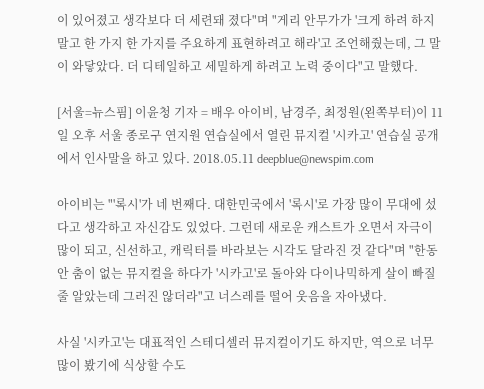이 있어졌고 생각보다 더 세련돼 졌다"며 "게리 안무가가 '크게 하려 하지 말고 한 가지 한 가지를 주요하게 표현하려고 해라'고 조언해줬는데, 그 말이 와닿았다. 더 디테일하고 세밀하게 하려고 노력 중이다"고 말했다.

[서울=뉴스핌] 이윤청 기자 = 배우 아이비, 남경주, 최정원(왼쪽부터)이 11일 오후 서울 종로구 연지원 연습실에서 열린 뮤지컬 '시카고' 연습실 공개에서 인사말을 하고 있다. 2018.05.11 deepblue@newspim.com

아이비는 "'록시'가 네 번째다. 대한민국에서 '록시'로 가장 많이 무대에 섰다고 생각하고 자신감도 있었다. 그런데 새로운 캐스트가 오면서 자극이 많이 되고, 신선하고, 캐릭터를 바라보는 시각도 달라진 것 같다"며 "한동안 춤이 없는 뮤지컬을 하다가 '시카고'로 돌아와 다이나믹하게 살이 빠질 줄 알았는데 그러진 않더라"고 너스레를 떨어 웃음을 자아냈다.

사실 '시카고'는 대표적인 스테디셀러 뮤지컬이기도 하지만, 역으로 너무 많이 봤기에 식상할 수도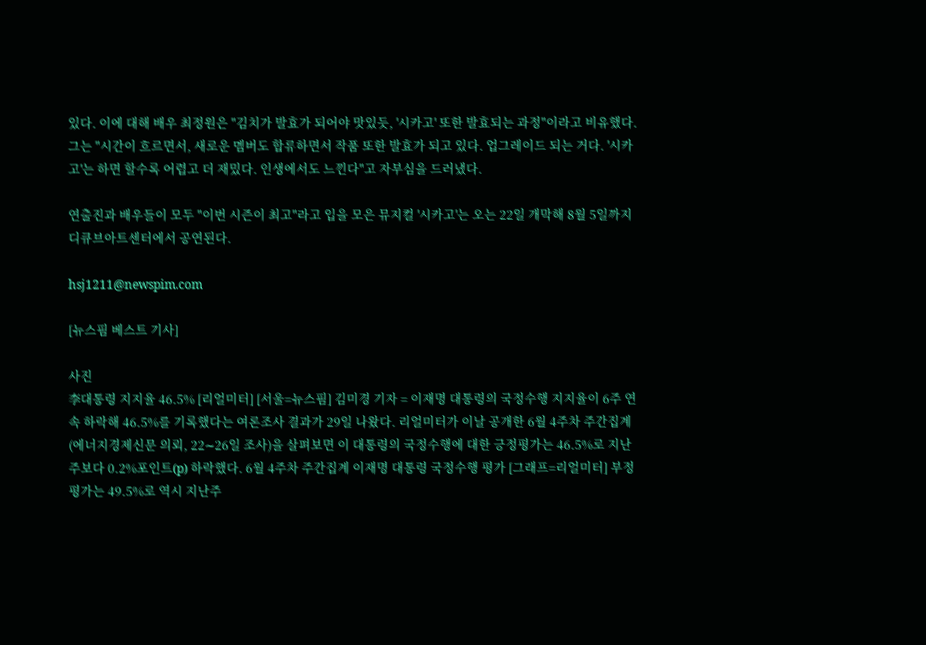있다. 이에 대해 배우 최정원은 "김치가 발효가 되어야 맛있듯, '시카고' 또한 발효되는 과정"이라고 비유했다. 그는 "시간이 흐르면서, 새로운 멤버도 합류하면서 작품 또한 발효가 되고 있다. 업그레이드 되는 거다. '시카고'는 하면 할수록 어렵고 더 재밌다. 인생에서도 느낀다"고 자부심을 드러냈다.

연출진과 배우들이 모두 "이번 시즌이 최고"라고 입을 모은 뮤지컬 '시카고'는 오는 22일 개막해 8월 5일까지 디큐브아트센터에서 공연된다.

hsj1211@newspim.com

[뉴스핌 베스트 기사]

사진
李대통령 지지율 46.5% [리얼미터] [서울=뉴스핌] 김미경 기자 = 이재명 대통령의 국정수행 지지율이 6주 연속 하락해 46.5%를 기록했다는 여론조사 결과가 29일 나왔다. 리얼미터가 이날 공개한 6월 4주차 주간집계(에너지경제신문 의뢰, 22∼26일 조사)을 살펴보면 이 대통령의 국정수행에 대한 긍정평가는 46.5%로 지난주보다 0.2%포인트(p) 하락했다. 6월 4주차 주간집계 이재명 대통령 국정수행 평가 [그래프=리얼미터] 부정평가는 49.5%로 역시 지난주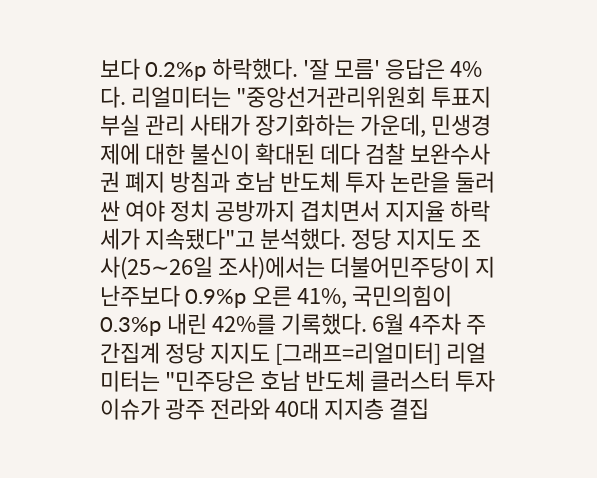보다 0.2%p 하락했다. '잘 모름' 응답은 4%다. 리얼미터는 "중앙선거관리위원회 투표지 부실 관리 사태가 장기화하는 가운데, 민생경제에 대한 불신이 확대된 데다 검찰 보완수사권 폐지 방침과 호남 반도체 투자 논란을 둘러싼 여야 정치 공방까지 겹치면서 지지율 하락세가 지속됐다"고 분석했다. 정당 지지도 조사(25∼26일 조사)에서는 더불어민주당이 지난주보다 0.9%p 오른 41%, 국민의힘이 0.3%p 내린 42%를 기록했다. 6월 4주차 주간집계 정당 지지도 [그래프=리얼미터] 리얼미터는 "민주당은 호남 반도체 클러스터 투자 이슈가 광주 전라와 40대 지지층 결집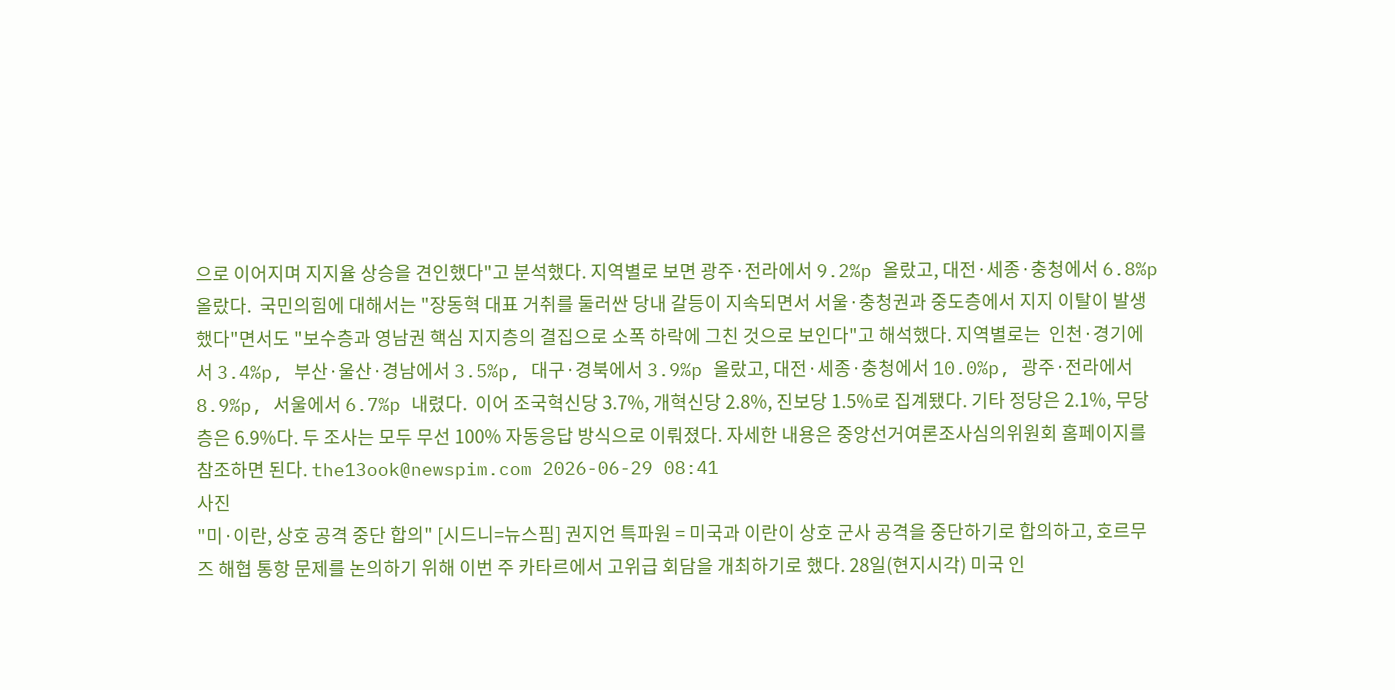으로 이어지며 지지율 상승을 견인했다"고 분석했다. 지역별로 보면 광주·전라에서 9.2%p 올랐고, 대전·세종·충청에서 6.8%p 올랐다.  국민의힘에 대해서는 "장동혁 대표 거취를 둘러싼 당내 갈등이 지속되면서 서울·충청권과 중도층에서 지지 이탈이 발생했다"면서도 "보수층과 영남권 핵심 지지층의 결집으로 소폭 하락에 그친 것으로 보인다"고 해석했다. 지역별로는  인천·경기에서 3.4%p, 부산·울산·경남에서 3.5%p, 대구·경북에서 3.9%p 올랐고, 대전·세종·충청에서 10.0%p, 광주·전라에서 8.9%p, 서울에서 6.7%p 내렸다.  이어 조국혁신당 3.7%, 개혁신당 2.8%, 진보당 1.5%로 집계됐다. 기타 정당은 2.1%, 무당층은 6.9%다. 두 조사는 모두 무선 100% 자동응답 방식으로 이뤄졌다. 자세한 내용은 중앙선거여론조사심의위원회 홈페이지를 참조하면 된다. the13ook@newspim.com 2026-06-29 08:41
사진
"미·이란, 상호 공격 중단 합의" [시드니=뉴스핌] 권지언 특파원 = 미국과 이란이 상호 군사 공격을 중단하기로 합의하고, 호르무즈 해협 통항 문제를 논의하기 위해 이번 주 카타르에서 고위급 회담을 개최하기로 했다. 28일(현지시각) 미국 인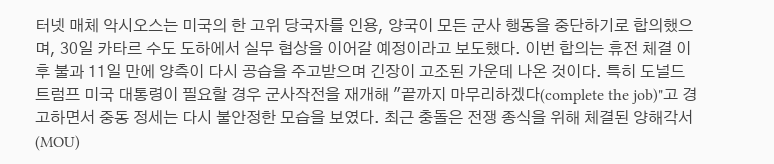터넷 매체 악시오스는 미국의 한 고위 당국자를 인용, 양국이 모든 군사 행동을 중단하기로 합의했으며, 30일 카타르 수도 도하에서 실무 협상을 이어갈 예정이라고 보도했다. 이번 합의는 휴전 체결 이후 불과 11일 만에 양측이 다시 공습을 주고받으며 긴장이 고조된 가운데 나온 것이다. 특히 도널드 트럼프 미국 대통령이 필요할 경우 군사작전을 재개해 "끝까지 마무리하겠다(complete the job)"고 경고하면서 중동 정세는 다시 불안정한 모습을 보였다. 최근 충돌은 전쟁 종식을 위해 체결된 양해각서(MOU)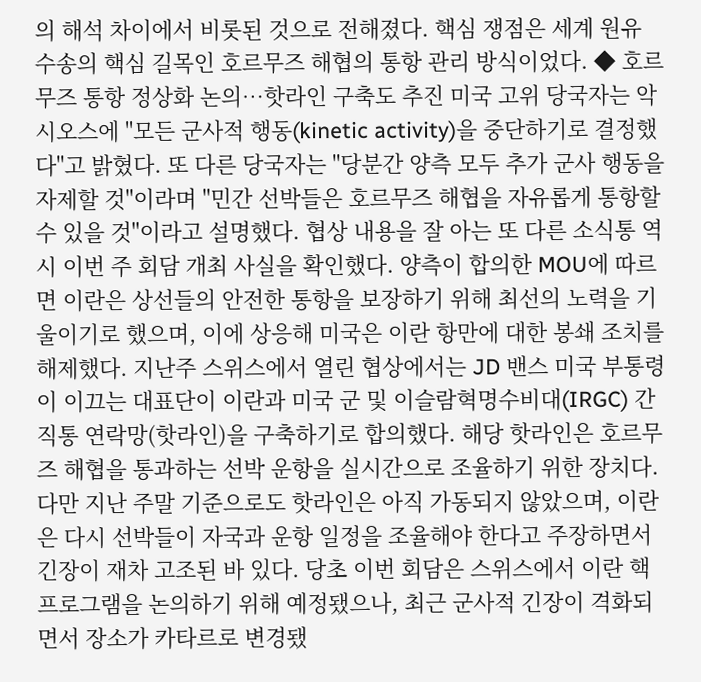의 해석 차이에서 비롯된 것으로 전해졌다. 핵심 쟁점은 세계 원유 수송의 핵심 길목인 호르무즈 해협의 통항 관리 방식이었다. ◆ 호르무즈 통항 정상화 논의…핫라인 구축도 추진 미국 고위 당국자는 악시오스에 "모든 군사적 행동(kinetic activity)을 중단하기로 결정했다"고 밝혔다. 또 다른 당국자는 "당분간 양측 모두 추가 군사 행동을 자제할 것"이라며 "민간 선박들은 호르무즈 해협을 자유롭게 통항할 수 있을 것"이라고 설명했다. 협상 내용을 잘 아는 또 다른 소식통 역시 이번 주 회담 개최 사실을 확인했다. 양측이 합의한 MOU에 따르면 이란은 상선들의 안전한 통항을 보장하기 위해 최선의 노력을 기울이기로 했으며, 이에 상응해 미국은 이란 항만에 대한 봉쇄 조치를 해제했다. 지난주 스위스에서 열린 협상에서는 JD 밴스 미국 부통령이 이끄는 대표단이 이란과 미국 군 및 이슬람혁명수비대(IRGC) 간 직통 연락망(핫라인)을 구축하기로 합의했다. 해당 핫라인은 호르무즈 해협을 통과하는 선박 운항을 실시간으로 조율하기 위한 장치다. 다만 지난 주말 기준으로도 핫라인은 아직 가동되지 않았으며, 이란은 다시 선박들이 자국과 운항 일정을 조율해야 한다고 주장하면서 긴장이 재차 고조된 바 있다. 당초 이번 회담은 스위스에서 이란 핵 프로그램을 논의하기 위해 예정됐으나, 최근 군사적 긴장이 격화되면서 장소가 카타르로 변경됐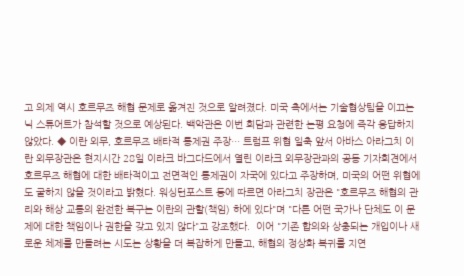고 의제 역시 호르무즈 해협 문제로 옮겨진 것으로 알려졌다. 미국 측에서는 기술협상팀을 이끄는 닉 스튜어트가 참석할 것으로 예상된다. 백악관은 이번 회담과 관련한 논평 요청에 즉각 응답하지 않았다. ◆ 이란 외무, 호르무즈 배타적 통제권 주장… 트럼프 위협 일축 앞서 아바스 아라그치 이란 외무장관은 현지시간 28일 이라크 바그다드에서 열린 이라크 외무장관과의 공동 기자회견에서 호르무즈 해협에 대한 배타적이고 전면적인 통제권이 자국에 있다고 주장하며, 미국의 어떤 위협에도 굴하지 않을 것이라고 밝혔다. 워싱턴포스트 등에 따르면 아라그치 장관은 "호르무즈 해협의 관리와 해상 교통의 완전한 복구는 이란의 관할(책임) 하에 있다"며 "다른 어떤 국가나 단체도 이 문제에 대한 책임이나 권한을 갖고 있지 않다"고 강조했다.  이어 "기존 합의와 상충되는 개입이나 새로운 체제를 만들려는 시도는 상황을 더 복잡하게 만들고, 해협의 정상화 복귀를 지연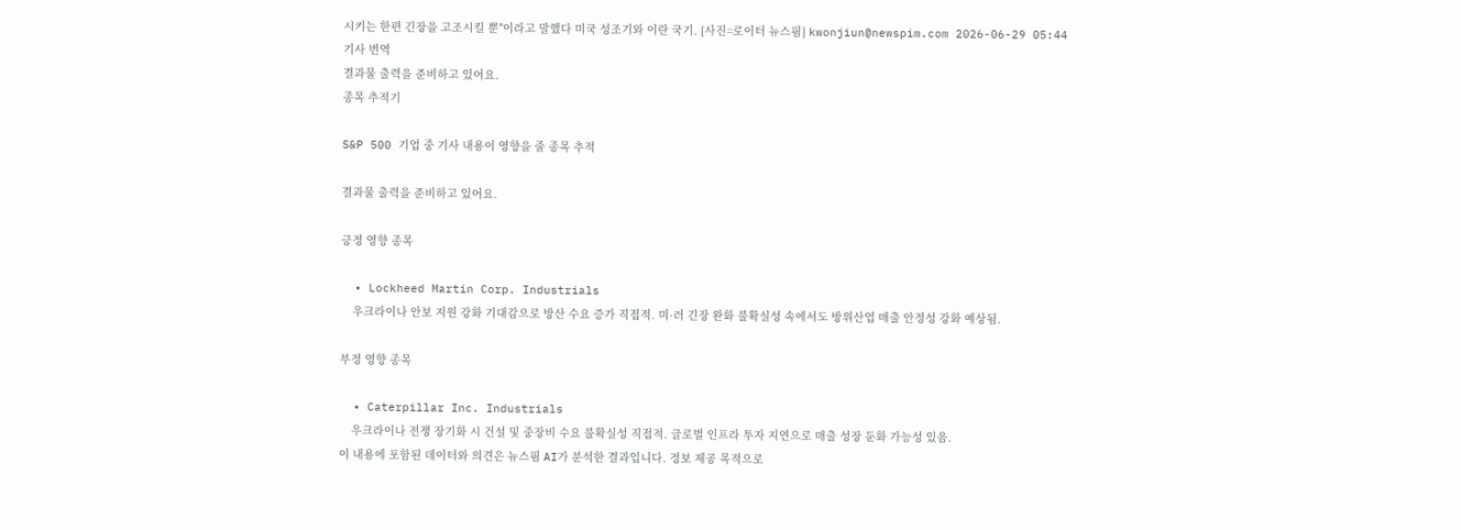시키는 한편 긴장을 고조시킬 뿐"이라고 말했다 미국 성조기와 이란 국기. [사진=로이터 뉴스핌] kwonjiun@newspim.com 2026-06-29 05:44
기사 번역
결과물 출력을 준비하고 있어요.
종목 추적기

S&P 500 기업 중 기사 내용이 영향을 줄 종목 추적

결과물 출력을 준비하고 있어요.

긍정 영향 종목

  • Lockheed Martin Corp. Industrials
    우크라이나 안보 지원 강화 기대감으로 방산 수요 증가 직접적. 미·러 긴장 완화 불확실성 속에서도 방위산업 매출 안정성 강화 예상됨.

부정 영향 종목

  • Caterpillar Inc. Industrials
    우크라이나 전쟁 장기화 시 건설 및 중장비 수요 불확실성 직접적. 글로벌 인프라 투자 지연으로 매출 성장 둔화 가능성 있음.
이 내용에 포함된 데이터와 의견은 뉴스핌 AI가 분석한 결과입니다. 정보 제공 목적으로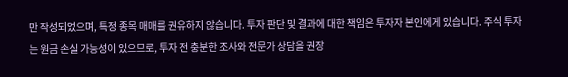만 작성되었으며, 특정 종목 매매를 권유하지 않습니다. 투자 판단 및 결과에 대한 책임은 투자자 본인에게 있습니다. 주식 투자는 원금 손실 가능성이 있으므로, 투자 전 충분한 조사와 전문가 상담을 권장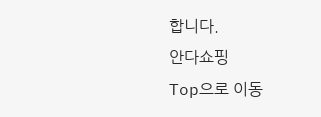합니다.
안다쇼핑
Top으로 이동